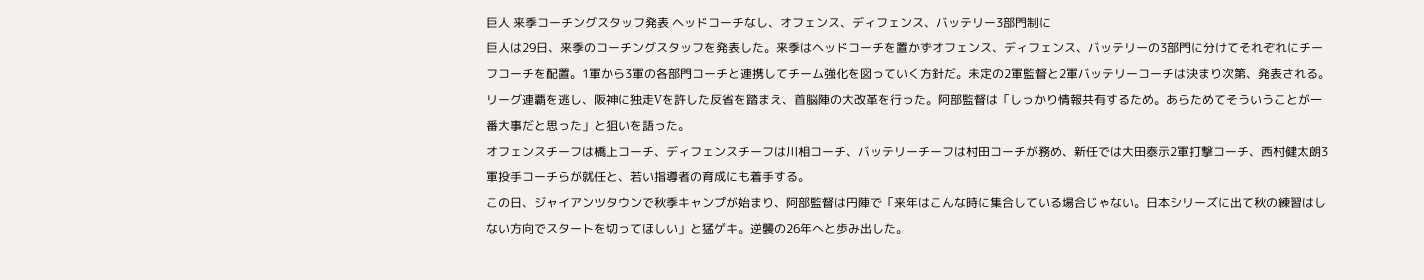巨人 来季コーチングスタッフ発表 ヘッドコーチなし、オフェンス、ディフェンス、バッテリー3部門制に
巨人は29日、来季のコーチングスタッフを発表した。来季はヘッドコーチを置かずオフェンス、ディフェンス、バッテリーの3部門に分けてそれぞれにチーフコーチを配置。1軍から3軍の各部門コーチと連携してチーム強化を図っていく方針だ。未定の2軍監督と2軍バッテリーコーチは決まり次第、発表される。
リーグ連覇を逃し、阪神に独走Vを許した反省を踏まえ、首脳陣の大改革を行った。阿部監督は「しっかり情報共有するため。あらためてそういうことが一番大事だと思った」と狙いを語った。
オフェンスチーフは橋上コーチ、ディフェンスチーフは川相コーチ、バッテリーチーフは村田コーチが務め、新任では大田泰示2軍打撃コーチ、西村健太朗3軍投手コーチらが就任と、若い指導者の育成にも着手する。
この日、ジャイアンツタウンで秋季キャンプが始まり、阿部監督は円陣で「来年はこんな時に集合している場合じゃない。日本シリーズに出て秋の練習はしない方向でスタートを切ってほしい」と猛ゲキ。逆襲の26年へと歩み出した。